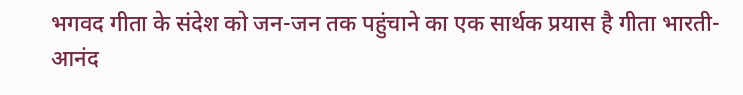भगवद गीता के संदेश को जन-जन तक पहुंचाने का एक सार्थक प्रयास है गीता भारती- आनंद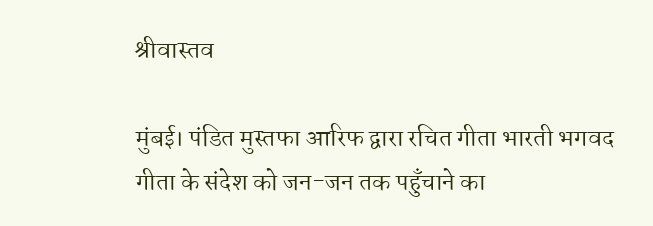श्रीवास्तव

मुंबई। पंडित मुस्तफा आरिफ द्वारा रचित गीता भारती भगवद गीता के संदेश को जन-जन तक पहुँचाने का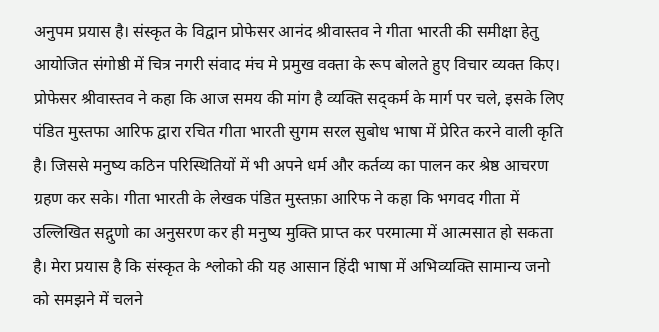अनुपम प्रयास है। संस्कृत के विद्वान प्रोफेसर आनंद श्रीवास्तव ने गीता भारती की समीक्षा हेतु आयोजित संगोष्ठी में चित्र नगरी संवाद मंच मे प्रमुख वक्ता के रूप बोलते हुए विचार व्यक्त किए। प्रोफेसर श्रीवास्तव ने कहा कि आज समय की मांग है व्यक्ति सद्कर्म के मार्ग पर चले, इसके लिए पंडित मुस्तफा आरिफ द्वारा रचित गीता भारती सुगम सरल सुबोध भाषा में प्रेरित करने वाली कृति है। जिससे मनुष्य कठिन परिस्थितियों में भी अपने धर्म और कर्तव्य का पालन कर श्रेष्ठ आचरण ग्रहण कर सके। गीता भारती के लेखक पंडित मुस्तफ़ा आरिफ ने कहा कि भगवद गीता में उल्लिखित सद्गुणो का अनुसरण कर ही मनुष्य मुक्ति प्राप्त कर परमात्मा में आत्मसात हो सकता है। मेरा प्रयास है कि संस्कृत के श्लोको की यह आसान हिंदी भाषा में अभिव्यक्ति सामान्य जनो को समझने में चलने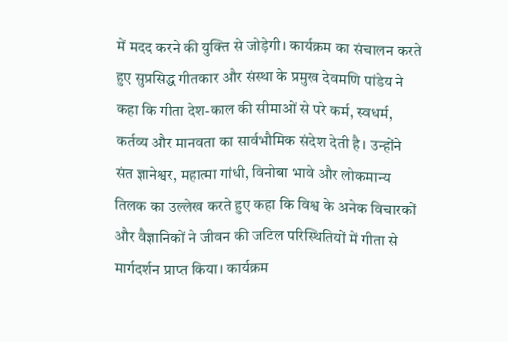में मदद करने की युक्ति से जोड़ेगी। कार्यक्रम का संचालन करते हुए सुप्रसिद्ध गीतकार और संस्था के प्रमुख देवमणि पांडेय ने कहा कि गीता देश-काल की सीमाओं से परे कर्म, स्वधर्म, कर्तव्य और मानवता का सार्वभौमिक संदेश देती है। उन्होंने संत ज्ञानेश्वर, महात्मा गांधी, विनोबा भावे और लोकमान्य तिलक का उल्लेख करते हुए कहा कि विश्व के अनेक विचारकों और वैज्ञानिकों ने जीवन की जटिल परिस्थितियों में गीता से मार्गदर्शन प्राप्त किया। कार्यक्रम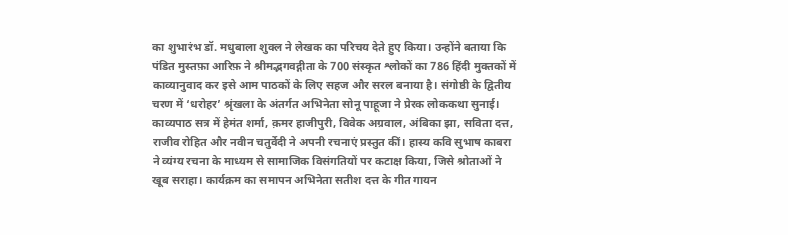का शुभारंभ डॉ. मधुबाला शुक्ल ने लेखक का परिचय देते हुए किया। उन्होंने बताया कि पंडित मुस्तफ़ा आरिफ़ ने श्रीमद्भगवद्गीता के 700 संस्कृत श्लोकों का 786 हिंदी मुक्तकों में काव्यानुवाद कर इसे आम पाठकों के लिए सहज और सरल बनाया है। संगोष्ठी के द्वितीय चरण में ‘धरोहर’ श्रृंखला के अंतर्गत अभिनेता सोनू पाहूजा ने प्रेरक लोककथा सुनाई। काव्यपाठ सत्र में हेमंत शर्मा, क़मर हाजीपुरी, विवेक अग्रवाल, अंबिका झा, सविता दत्त, राजीव रोहित और नवीन चतुर्वेदी ने अपनी रचनाएं प्रस्तुत कीं। हास्य कवि सुभाष काबरा ने व्यंग्य रचना के माध्यम से सामाजिक विसंगतियों पर कटाक्ष किया, जिसे श्रोताओं ने खूब सराहा। कार्यक्रम का समापन अभिनेता सतीश दत्त के गीत गायन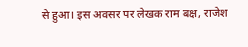से हुआ। इस अवसर पर लेखक राम बक्ष, राजेश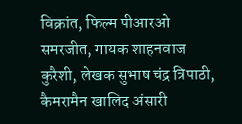विक्रांत, फिल्म पीआरओ समरजीत, गायक शाहनवाज कुरैशी, लेखक सुभाष चंद्र त्रिपाठी, कैमरामैन खालिद अंसारी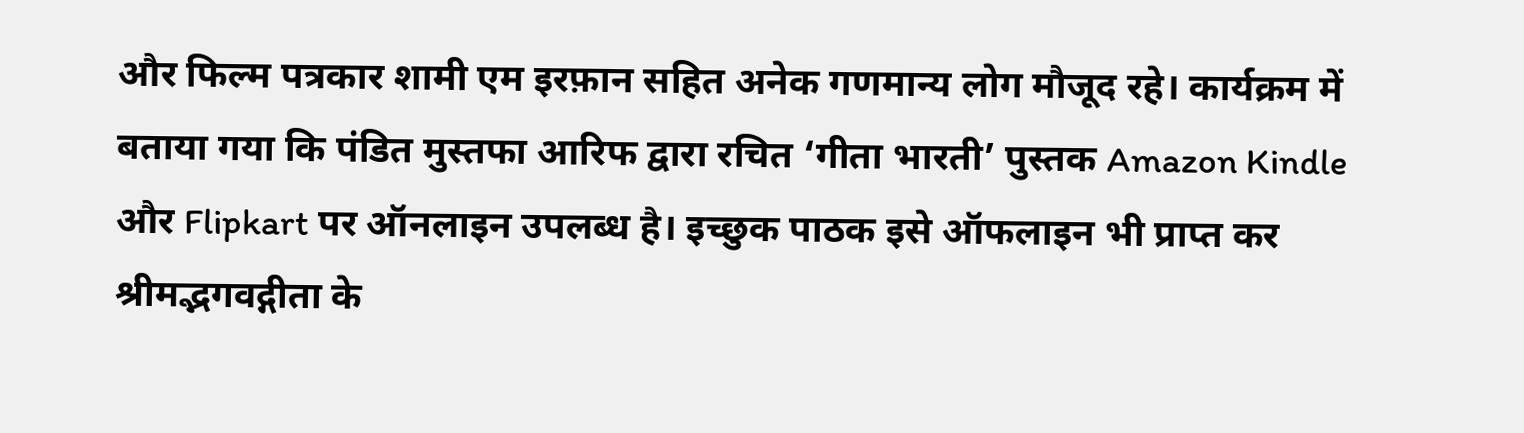और फिल्म पत्रकार शामी एम इरफ़ान सहित अनेक गणमान्य लोग मौजूद रहे। कार्यक्रम में बताया गया कि पंडित मुस्तफा आरिफ द्वारा रचित ‘गीता भारती’ पुस्तक Amazon Kindle और Flipkart पर ऑनलाइन उपलब्ध है। इच्छुक पाठक इसे ऑफलाइन भी प्राप्त कर श्रीमद्भगवद्गीता के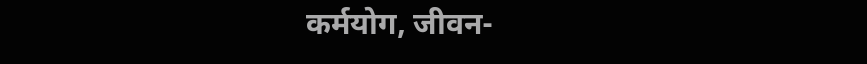कर्मयोग, जीवन-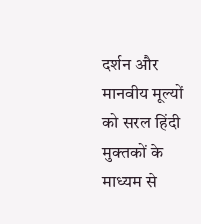दर्शन और मानवीय मूल्यों को सरल हिंदी मुक्तकों के माध्यम से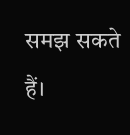समझ सकते हैं।